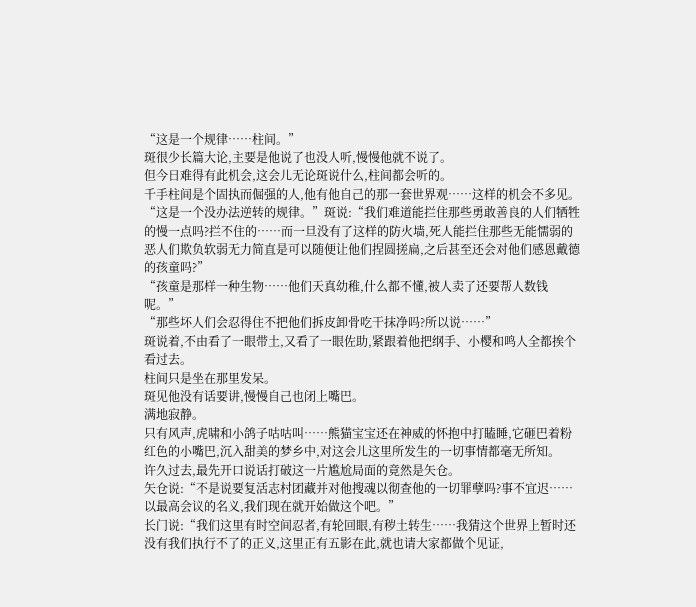“这是一个规律……柱间。”
斑很少长篇大论,主要是他说了也没人听,慢慢他就不说了。
但今日难得有此机会,这会儿无论斑说什么,柱间都会听的。
千手柱间是个固执而倔强的人,他有他自己的那一套世界观……这样的机会不多见。
“这是一个没办法逆转的规律。”斑说:“我们难道能拦住那些勇敢善良的人们牺牲的慢一点吗?拦不住的……而一旦没有了这样的防火墙,死人能拦住那些无能懦弱的恶人们欺负软弱无力简直是可以随便让他们捏圆搓扁,之后甚至还会对他们感恩戴德的孩童吗?”
“孩童是那样一种生物……他们天真幼稚,什么都不懂,被人卖了还要帮人数钱呢。”
“那些坏人们会忍得住不把他们拆皮卸骨吃干抹净吗?所以说……”
斑说着,不由看了一眼带土,又看了一眼佐助,紧跟着他把纲手、小樱和鸣人全都挨个看过去。
柱间只是坐在那里发呆。
斑见他没有话要讲,慢慢自己也闭上嘴巴。
满地寂静。
只有风声,虎啸和小鸽子咕咕叫……熊猫宝宝还在神威的怀抱中打瞌睡,它砸巴着粉红色的小嘴巴,沉入甜美的梦乡中,对这会儿这里所发生的一切事情都毫无所知。
许久过去,最先开口说话打破这一片尴尬局面的竟然是矢仓。
矢仓说:“不是说要复活志村团藏并对他搜魂以彻查他的一切罪孽吗?事不宜迟……以最高会议的名义,我们现在就开始做这个吧。”
长门说:“我们这里有时空间忍者,有轮回眼,有秽土转生……我猜这个世界上暂时还没有我们执行不了的正义,这里正有五影在此,就也请大家都做个见证,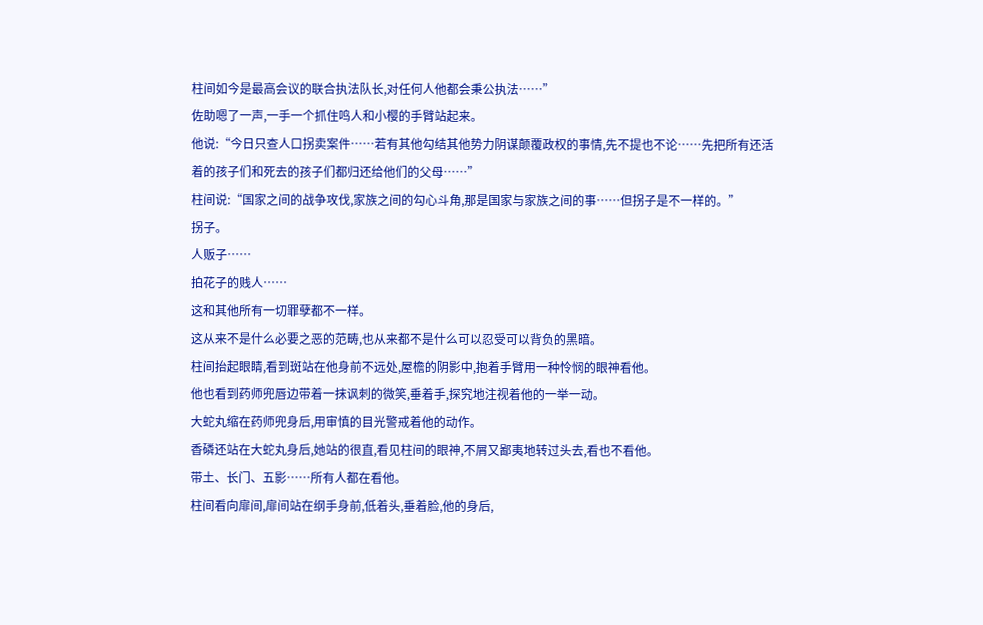柱间如今是最高会议的联合执法队长,对任何人他都会秉公执法……”
佐助嗯了一声,一手一个抓住鸣人和小樱的手臂站起来。
他说:“今日只查人口拐卖案件……若有其他勾结其他势力阴谋颠覆政权的事情,先不提也不论……先把所有还活着的孩子们和死去的孩子们都归还给他们的父母……”
柱间说:“国家之间的战争攻伐,家族之间的勾心斗角,那是国家与家族之间的事……但拐子是不一样的。”
拐子。
人贩子……
拍花子的贱人……
这和其他所有一切罪孽都不一样。
这从来不是什么必要之恶的范畴,也从来都不是什么可以忍受可以背负的黑暗。
柱间抬起眼睛,看到斑站在他身前不远处,屋檐的阴影中,抱着手臂用一种怜悯的眼神看他。
他也看到药师兜唇边带着一抹讽刺的微笑,垂着手,探究地注视着他的一举一动。
大蛇丸缩在药师兜身后,用审慎的目光警戒着他的动作。
香磷还站在大蛇丸身后,她站的很直,看见柱间的眼神,不屑又鄙夷地转过头去,看也不看他。
带土、长门、五影……所有人都在看他。
柱间看向扉间,扉间站在纲手身前,低着头,垂着脸,他的身后,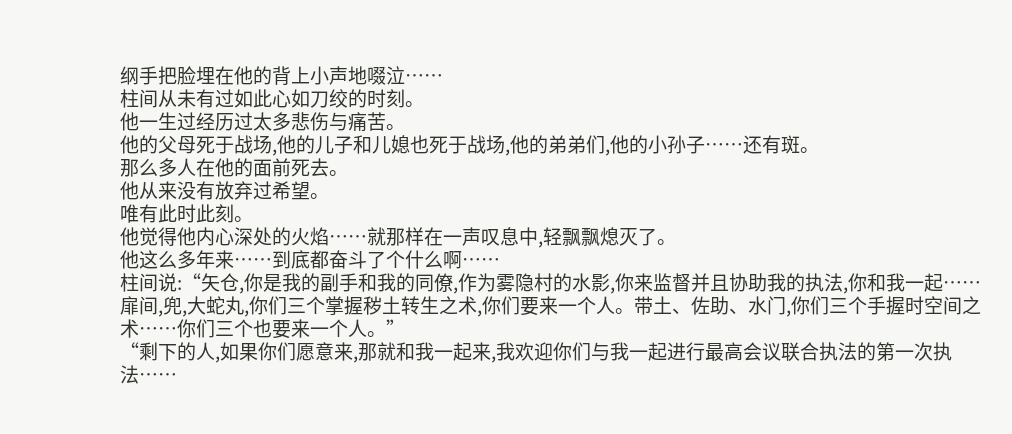纲手把脸埋在他的背上小声地啜泣……
柱间从未有过如此心如刀绞的时刻。
他一生过经历过太多悲伤与痛苦。
他的父母死于战场,他的儿子和儿媳也死于战场,他的弟弟们,他的小孙子……还有斑。
那么多人在他的面前死去。
他从来没有放弃过希望。
唯有此时此刻。
他觉得他内心深处的火焰……就那样在一声叹息中,轻飘飘熄灭了。
他这么多年来……到底都奋斗了个什么啊……
柱间说:“矢仓,你是我的副手和我的同僚,作为雾隐村的水影,你来监督并且协助我的执法,你和我一起……扉间,兜,大蛇丸,你们三个掌握秽土转生之术,你们要来一个人。带土、佐助、水门,你们三个手握时空间之术……你们三个也要来一个人。”
“剩下的人,如果你们愿意来,那就和我一起来,我欢迎你们与我一起进行最高会议联合执法的第一次执法……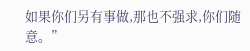如果你们另有事做,那也不强求,你们随意。”